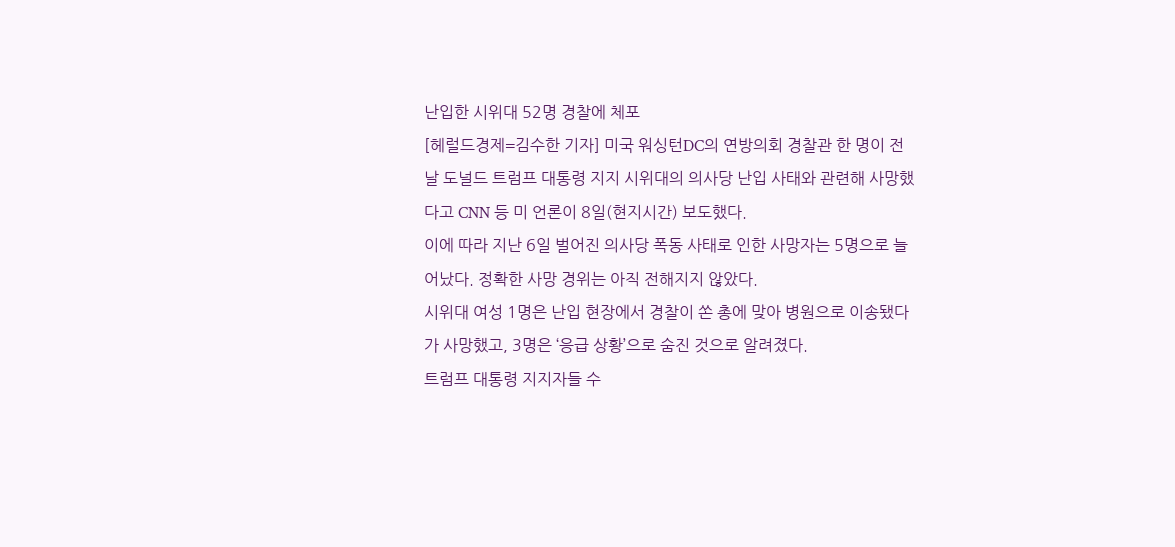난입한 시위대 52명 경찰에 체포
[헤럴드경제=김수한 기자] 미국 워싱턴DC의 연방의회 경찰관 한 명이 전날 도널드 트럼프 대통령 지지 시위대의 의사당 난입 사태와 관련해 사망했다고 CNN 등 미 언론이 8일(현지시간) 보도했다.
이에 따라 지난 6일 벌어진 의사당 폭동 사태로 인한 사망자는 5명으로 늘어났다. 정확한 사망 경위는 아직 전해지지 않았다.
시위대 여성 1명은 난입 현장에서 경찰이 쏜 총에 맞아 병원으로 이송됐다가 사망했고, 3명은 ‘응급 상황’으로 숨진 것으로 알려졌다.
트럼프 대통령 지지자들 수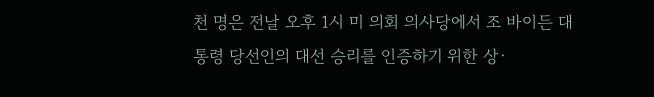천 명은 전날 오후 1시 미 의회 의사당에서 조 바이든 대통령 당선인의 대선 승리를 인증하기 위한 상·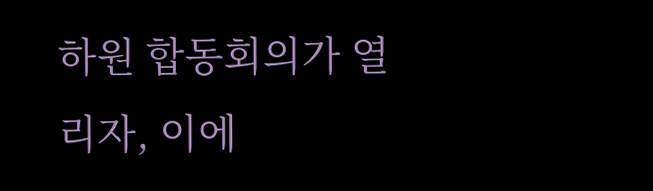하원 합동회의가 열리자, 이에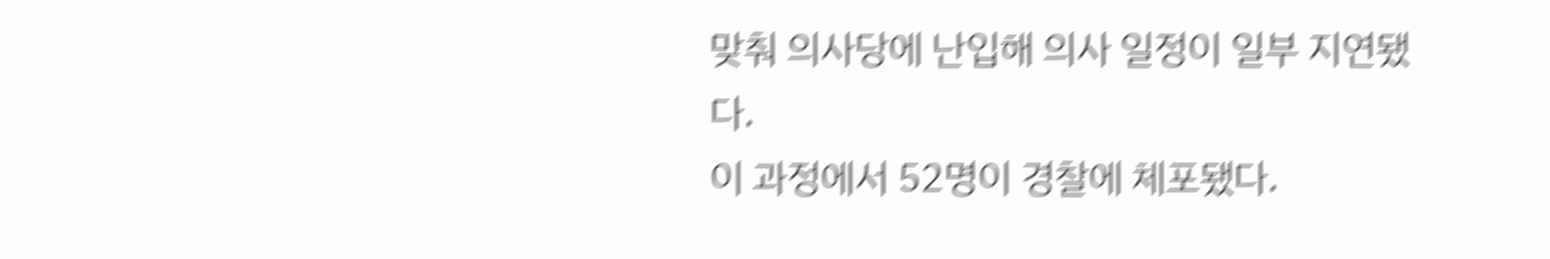맞춰 의사당에 난입해 의사 일정이 일부 지연됐다.
이 과정에서 52명이 경찰에 체포됐다.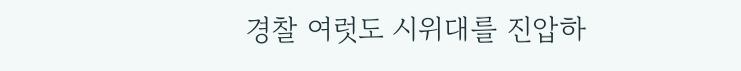경찰 여럿도 시위대를 진압하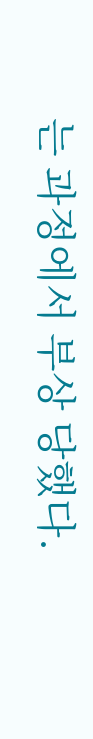는 과정에서 부상 당했다.